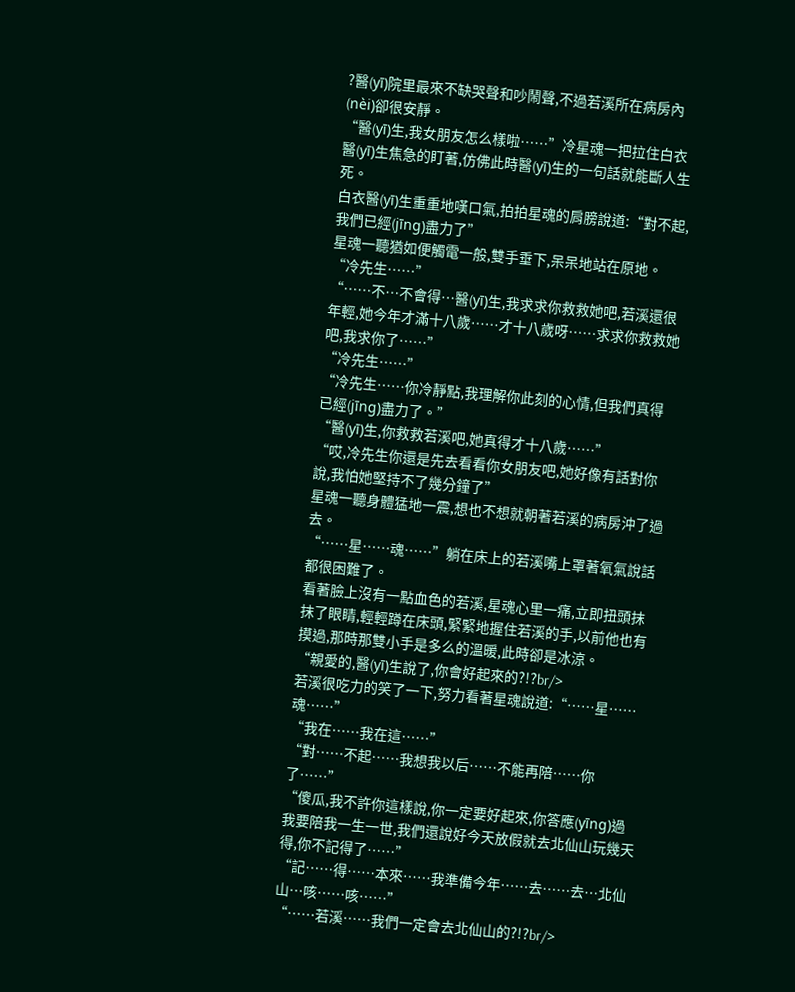?醫(yī)院里最來不缺哭聲和吵鬧聲,不過若溪所在病房內(nèi)卻很安靜。
“醫(yī)生,我女朋友怎么樣啦……”冷星魂一把拉住白衣醫(yī)生焦急的盯著,仿佛此時醫(yī)生的一句話就能斷人生死。
白衣醫(yī)生重重地嘆口氣,拍拍星魂的肩膀說道:“對不起,我們已經(jīng)盡力了”
星魂一聽猶如便觸電一般,雙手垂下,呆呆地站在原地。
“冷先生……”
“……不…不會得…醫(yī)生,我求求你救救她吧,若溪還很年輕,她今年才滿十八歲……才十八歲呀……求求你救救她吧,我求你了……”
“冷先生……”
“冷先生……你冷靜點,我理解你此刻的心情,但我們真得已經(jīng)盡力了。”
“醫(yī)生,你救救若溪吧,她真得才十八歲……”
“哎,冷先生你還是先去看看你女朋友吧,她好像有話對你說,我怕她堅持不了幾分鐘了”
星魂一聽身體猛地一震,想也不想就朝著若溪的病房沖了過去。
“……星……魂……”躺在床上的若溪嘴上罩著氧氣說話都很困難了。
看著臉上沒有一點血色的若溪,星魂心里一痛,立即扭頭抹抹了眼睛,輕輕蹲在床頭,緊緊地握住若溪的手,以前他也有摸過,那時那雙小手是多么的溫暖,此時卻是冰涼。
“親愛的,醫(yī)生說了,你會好起來的?!?br/>
若溪很吃力的笑了一下,努力看著星魂說道:“……星……魂……”
“我在……我在這……”
“對……不起……我想我以后……不能再陪……你了……”
“傻瓜,我不許你這樣說,你一定要好起來,你答應(yīng)過我要陪我一生一世,我們還說好今天放假就去北仙山玩幾天得,你不記得了……”
“記……得……本來……我準備今年……去……去…北仙山…咳……咳……”
“……若溪……我們一定會去北仙山的?!?br/>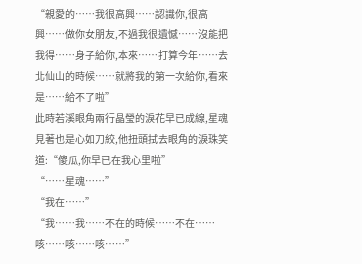“親愛的……我很高興……認識你,很高興……做你女朋友,不過我很遺憾……沒能把我得……身子給你,本來……打算今年……去北仙山的時候……就將我的第一次給你,看來是……給不了啦”
此時若溪眼角兩行晶瑩的淚花早已成線,星魂見著也是心如刀絞,他扭頭拭去眼角的淚珠笑道:“傻瓜,你早已在我心里啦”
“……星魂……”
“我在……”
“我……我……不在的時候……不在……咳……咳……咳……”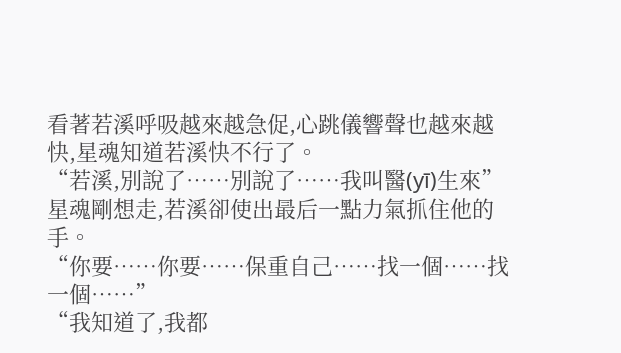看著若溪呼吸越來越急促,心跳儀響聲也越來越快,星魂知道若溪快不行了。
“若溪,別說了……別說了……我叫醫(yī)生來”
星魂剛想走,若溪卻使出最后一點力氣抓住他的手。
“你要……你要……保重自己……找一個……找一個……”
“我知道了,我都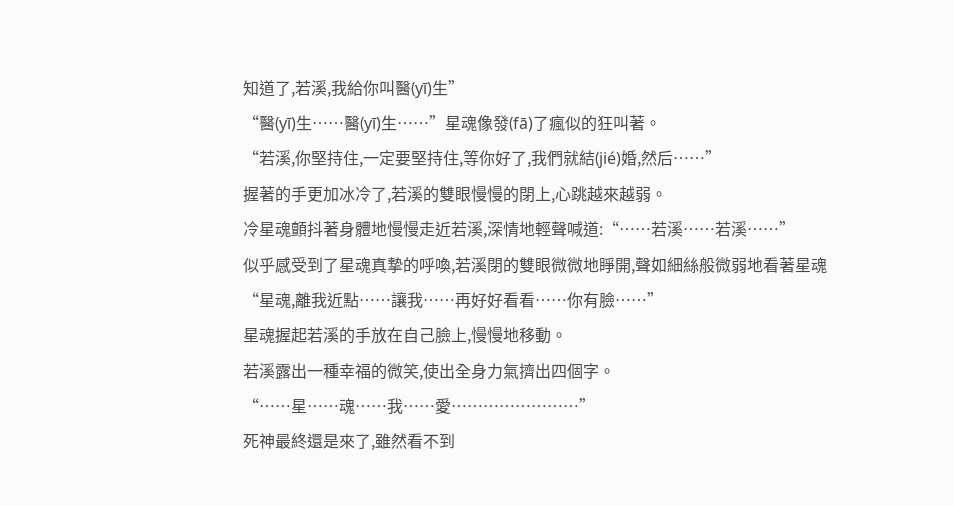知道了,若溪,我給你叫醫(yī)生”
“醫(yī)生……醫(yī)生……”星魂像發(fā)了瘋似的狂叫著。
“若溪,你堅持住,一定要堅持住,等你好了,我們就結(jié)婚,然后……”
握著的手更加冰冷了,若溪的雙眼慢慢的閉上,心跳越來越弱。
冷星魂顫抖著身體地慢慢走近若溪,深情地輕聲喊道:“……若溪……若溪……”
似乎感受到了星魂真摯的呼喚,若溪閉的雙眼微微地睜開,聲如細絲般微弱地看著星魂
“星魂,離我近點……讓我……再好好看看……你有臉……”
星魂握起若溪的手放在自己臉上,慢慢地移動。
若溪露出一種幸福的微笑,使出全身力氣擠出四個字。
“……星……魂……我……愛……………………”
死神最終還是來了,雖然看不到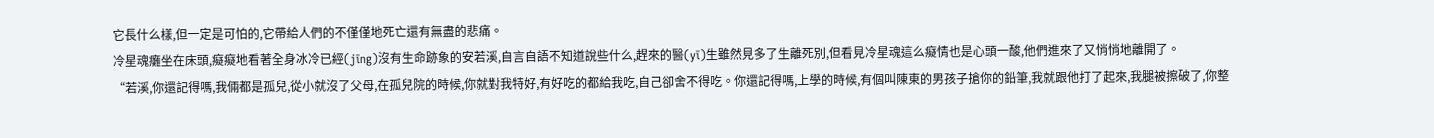它長什么樣,但一定是可怕的,它帶給人們的不僅僅地死亡還有無盡的悲痛。
冷星魂癱坐在床頭,癡癡地看著全身冰冷已經(jīng)沒有生命跡象的安若溪,自言自語不知道說些什么,趕來的醫(yī)生雖然見多了生離死別,但看見冷星魂這么癡情也是心頭一酸,他們進來了又悄悄地離開了。
“若溪,你還記得嗎,我倆都是孤兒,從小就沒了父母,在孤兒院的時候,你就對我特好,有好吃的都給我吃,自己卻舍不得吃。你還記得嗎,上學的時候,有個叫陳東的男孩子搶你的鉛筆,我就跟他打了起來,我腿被擦破了,你整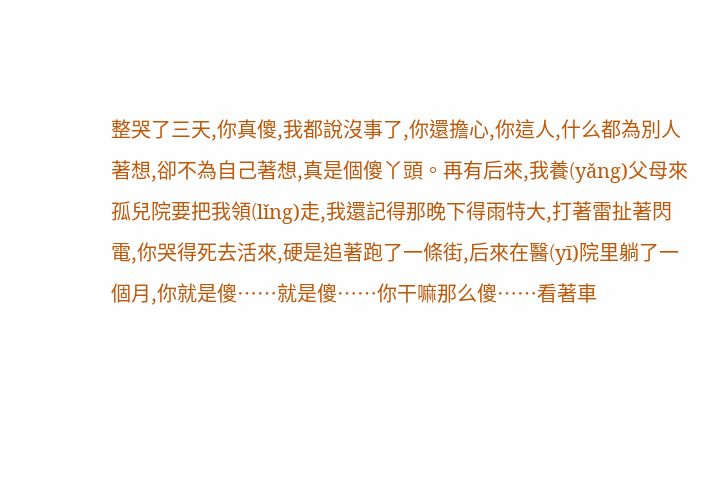整哭了三天,你真傻,我都說沒事了,你還擔心,你這人,什么都為別人著想,卻不為自己著想,真是個傻丫頭。再有后來,我養(yǎng)父母來孤兒院要把我領(lǐng)走,我還記得那晚下得雨特大,打著雷扯著閃電,你哭得死去活來,硬是追著跑了一條街,后來在醫(yī)院里躺了一個月,你就是傻……就是傻……你干嘛那么傻……看著車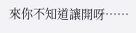來你不知道讓開呀……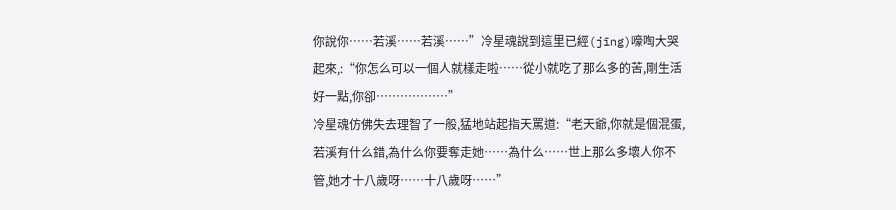你說你……若溪……若溪……”冷星魂說到這里已經(jīng)嚎啕大哭起來,:“你怎么可以一個人就樣走啦……從小就吃了那么多的苦,剛生活好一點,你卻………………”
冷星魂仿佛失去理智了一般,猛地站起指天罵道:“老天爺,你就是個混蛋,若溪有什么錯,為什么你要奪走她……為什么……世上那么多壞人你不管,她才十八歲呀……十八歲呀……”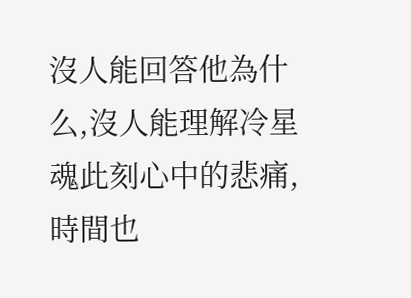沒人能回答他為什么,沒人能理解冷星魂此刻心中的悲痛,時間也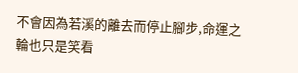不會因為若溪的離去而停止腳步,命運之輪也只是笑看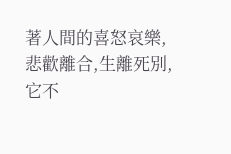著人間的喜怒哀樂,悲歡離合,生離死別,它不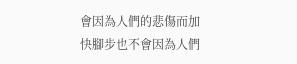會因為人們的悲傷而加快腳步也不會因為人們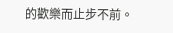的歡樂而止步不前。